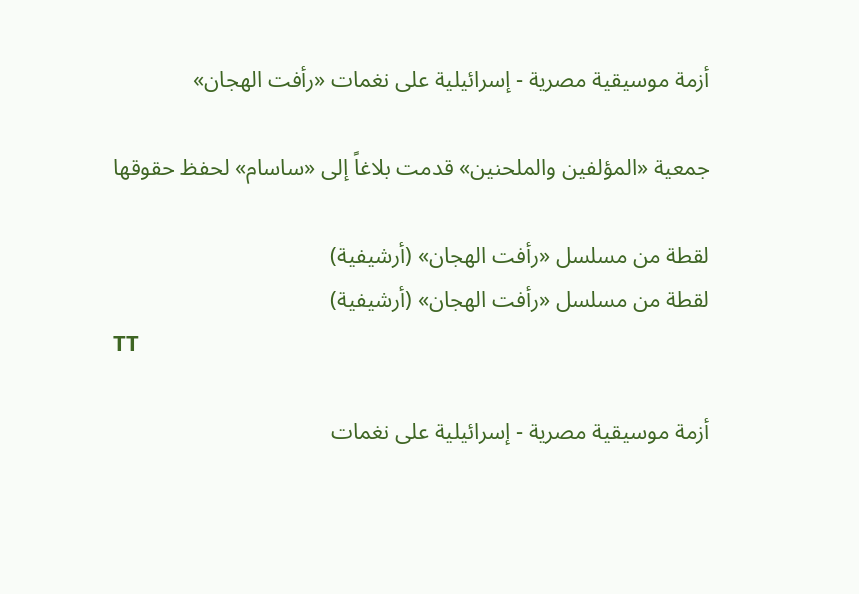أزمة موسيقية مصرية - إسرائيلية على نغمات «رأفت الهجان»

جمعية «المؤلفين والملحنين» قدمت بلاغاً إلى «ساسام» لحفظ حقوقها

لقطة من مسلسل «رأفت الهجان» (أرشيفية)
لقطة من مسلسل «رأفت الهجان» (أرشيفية)
TT

أزمة موسيقية مصرية - إسرائيلية على نغمات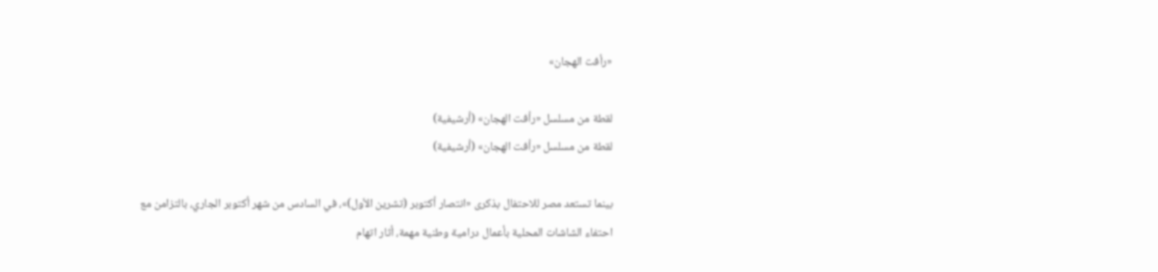«رأفت الهجان»

لقطة من مسلسل «رأفت الهجان» (أرشيفية)
لقطة من مسلسل «رأفت الهجان» (أرشيفية)

بينما تستعد مصر للاحتفال بذكرى «انتصار أكتوبر (تشرين الأول)»، في السادس من شهر أكتوبر الجاري، بالتزامن مع احتفاء الشاشات المحلية بأعمال درامية وطنية مهمة، أثار اتهام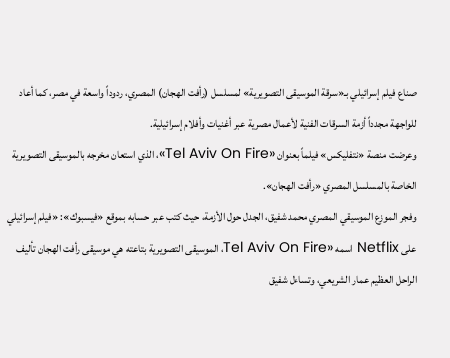صناع فيلم إسرائيلي بـ«سرقة الموسيقى التصويرية» لمسلسل (رأفت الهجان) المصري، ردوداً واسعة في مصر، كما أعاد للواجهة مجدداً أزمة السرقات الفنية لأعمال مصرية عبر أغنيات وأفلام إسرائيلية.
وعرضت منصة «نتفليكس» فيلماً بعنوان «Tel Aviv On Fire»، الذي استعان مخرجه بالموسيقى التصويرية الخاصة بالمسلسل المصري «رأفت الهجان».
وفجر الموزع الموسيقي المصري محمد شفيق، الجدل حول الأزمة، حيث كتب عبر حسابه بموقع «فيسبوك»: «فيلم إسرائيلي على Netflix اسمه «Tel Aviv On Fire، الموسيقى التصويرية بتاعته هي موسيقى رأفت الهجان تأليف الراحل العظيم عمار الشريعي، وتساءل شفيق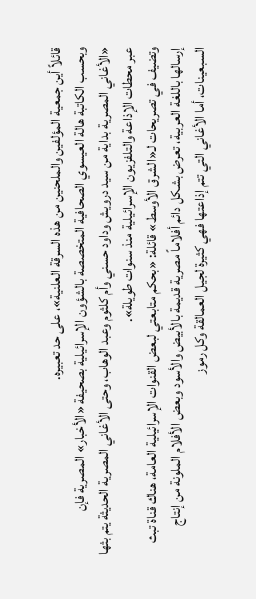قائلاً أين جمعية المؤلفين والملحنين من هذه السرقة العلنية»، على حد تعبيره.
وبحسب الكاتبة هالة العيسوي الصحافية المتخصصة بالشؤون الإسرائيلية بصحيفة «الأخبار» المصرية فإن «الأغاني المصرية بداية من سيد درويش وداود حسني وأم كلثوم وعبد الوهاب، وحتى الأغاني المصرية الحديثة يتم بثها عبر محطات الإذاعة والتلفزيون الإسرائيلية منذ سنوات طويلة».
وتضيف في تصريحات لـ«الشرق الأوسط» قائلة: «بحكم متابعتي لبعض القنوات الإسرائيلية العامة، هناك قناة تبث إرسالها باللغة العربية، تعرض بشكل دائم أفلاماً مصرية قديمة بالأبيض والأسود وبعض الأفلام الملونة من إنتاج السبعينات، أما الأغاني التي تتم إذاعتها فهي كثيرة لجيل العمالقة وكل رموز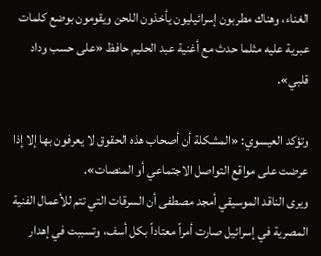الغناء، وهناك مطربون إسرائيليون يأخذون اللحن ويقومون بوضع كلمات عبرية عليه مثلما حدث مع أغنية عبد الحليم حافظ «على حسب وداد قلبي».

وتؤكد العيسوي: «المشكلة أن أصحاب هذه الحقوق لا يعرفون بها إلا إذا عرضت على مواقع التواصل الاجتماعي أو المنصات».
ويرى الناقد الموسيقي أمجد مصطفى أن السرقات التي تتم للأعمال الفنية المصرية في إسرائيل صارت أمراً معتاداً بكل أسف، وتسببت في إهدار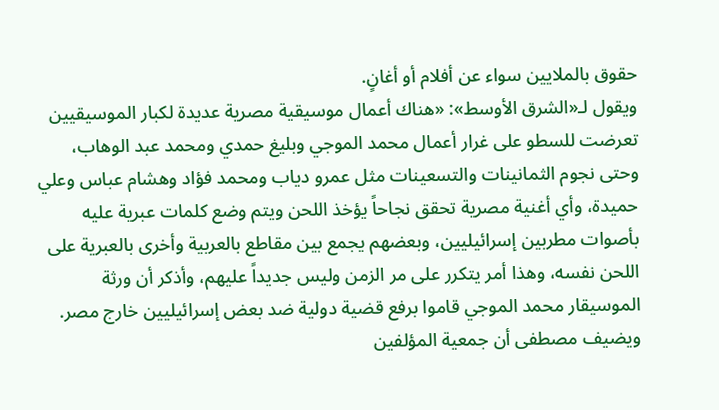حقوق بالملايين سواء عن أفلام أو أغانٍ.
ويقول لـ«الشرق الأوسط»: «هناك أعمال موسيقية مصرية عديدة لكبار الموسيقيين تعرضت للسطو على غرار أعمال محمد الموجي وبليغ حمدي ومحمد عبد الوهاب، وحتى نجوم الثمانينات والتسعينات مثل عمرو دياب ومحمد فؤاد وهشام عباس وعلي حميدة، وأي أغنية مصرية تحقق نجاحاً يؤخذ اللحن ويتم وضع كلمات عبرية عليه بأصوات مطربين إسرائيليين، وبعضهم يجمع بين مقاطع بالعربية وأخرى بالعبرية على اللحن نفسه، وهذا أمر يتكرر على مر الزمن وليس جديداً عليهم، وأذكر أن ورثة الموسيقار محمد الموجي قاموا برفع قضية دولية ضد بعض إسرائيليين خارج مصر.
ويضيف مصطفى أن جمعية المؤلفين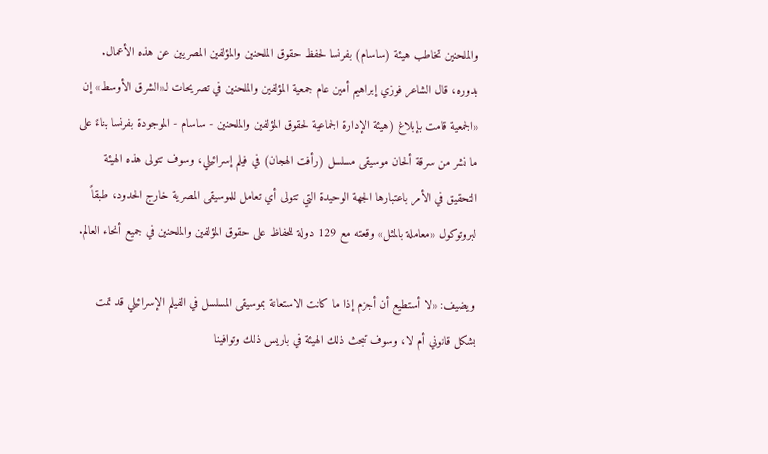والملحنين تخاطب هيئة (ساسام) بفرنسا لحفظ حقوق الملحنين والمؤلفين المصريين عن هذه الأعمال.
بدوره، قال الشاعر فوزي إبراهيم أمين عام جمعية المؤلفين والملحنين في تصريحات لـ«الشرق الأوسط» إن «الجمعية قامت بإبلاغ (هيئة الإدارة الجماعية لحقوق المؤلفين والملحنين - ساسام - الموجودة بفرنسا بناءً على ما نشر من سرقة ألحان موسيقى مسلسل (رأفت الهجان) في فيلم إسرائيلي، وسوف تتولى هذه الهيئة التحقيق في الأمر باعتبارها الجهة الوحيدة التي تتولى أي تعامل للموسيقى المصرية خارج الحدود، طبقاً لبروتوكول «معاملة بالمثل» وقعته مع 129 دولة للحفاظ على حقوق المؤلفين والملحنين في جميع أنحاء العالم.

ويضيف: «لا أستطيع أن أجزم إذا ما كانت الاستعانة بموسيقى المسلسل في الفيلم الإسرائيلي قد تمت بشكل قانوني أم لا، وسوف تبحث ذلك الهيئة في باريس ذلك وتوافينا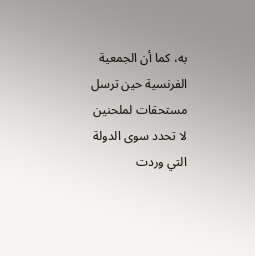به، كما أن الجمعية الفرنسية حين ترسل مستحقات لملحنين لا تحدد سوى الدولة التي وردت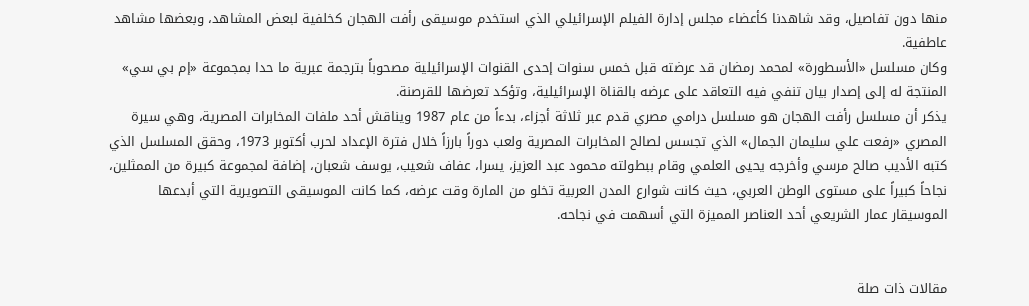منها دون تفاصيل، وقد شاهدنا كأعضاء مجلس إدارة الفيلم الإسرائيلي الذي استخدم موسيقى رأفت الهجان كخلفية لبعض المشاهد، وبعضها مشاهد عاطفية.
وكان مسلسل «الأسطورة» لمحمد رمضان قد عرضته قبل خمس سنوات إحدى القنوات الإسرائيلية مصحوباً بترجمة عبرية ما حدا بمجموعة «إم بي سي» المنتجة له إلى إصدار بيان تنفي فيه التعاقد على عرضه بالقناة الإسرائيلية، وتؤكد تعرضها للقرصنة.
يذكر أن مسلسل رأفت الهجان هو مسلسل درامي مصري قدم عبر ثلاثة أجزاء، بدءاً من عام 1987 ويناقش أحد ملفات المخابرات المصرية، وهي سيرة المصري «رفعت علي سليمان الجمال» الذي تجسس لصالح المخابرات المصرية ولعب دوراً بارزاً خلال فترة الإعداد لحرب أكتوبر 1973، وحقق المسلسل الذي كتبه الأديب صالح مرسي وأخرجه يحيى العلمي وقام ببطولته محمود عبد العزيز، يسرا، عفاف شعيب، يوسف شعبان، إضافة لمجموعة كبيرة من الممثلين، نجاحاً كبيراً على مستوى الوطن العربي، حيث كانت شوارع المدن العربية تخلو من المارة وقت عرضه، كما كانت الموسيقى التصويرية التي أبدعها الموسيقار عمار الشريعي أحد العناصر المميزة التي أسهمت في نجاحه.


مقالات ذات صلة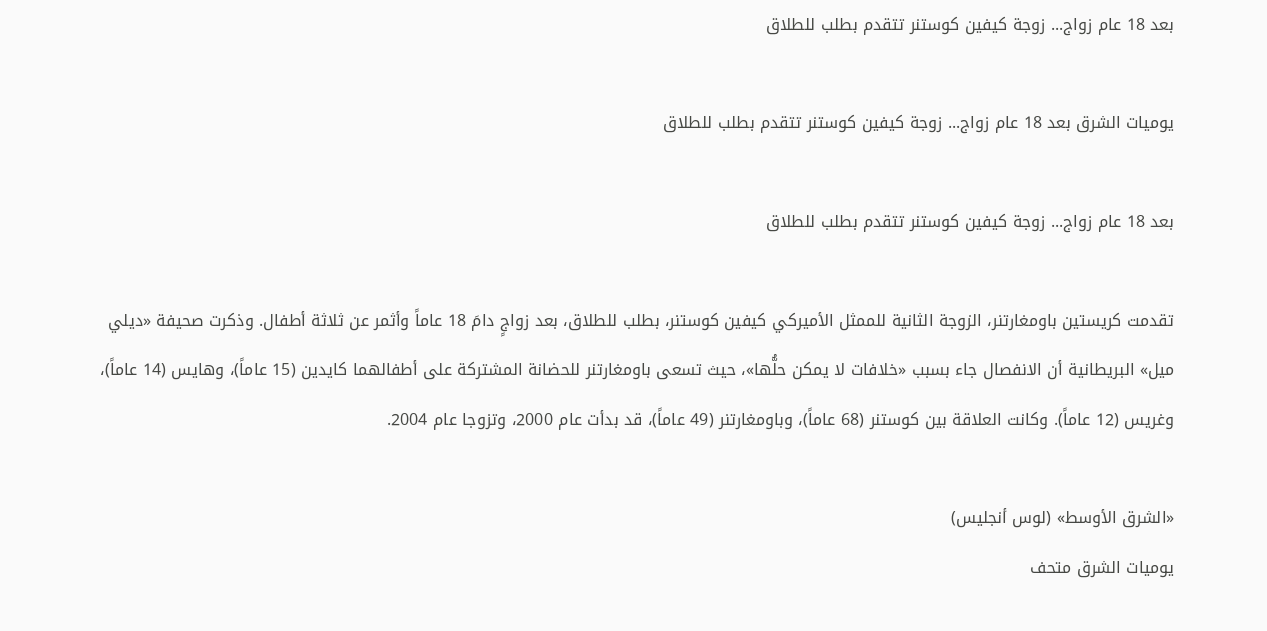بعد 18 عام زواج... زوجة كيفين كوستنر تتقدم بطلب للطلاق

يوميات الشرق بعد 18 عام زواج... زوجة كيفين كوستنر تتقدم بطلب للطلاق

بعد 18 عام زواج... زوجة كيفين كوستنر تتقدم بطلب للطلاق

تقدمت كريستين باومغارتنر، الزوجة الثانية للممثل الأميركي كيفين كوستنر، بطلب للطلاق، بعد زواجٍ دامَ 18 عاماً وأثمر عن ثلاثة أطفال. وذكرت صحيفة «ديلي ميل» البريطانية أن الانفصال جاء بسبب «خلافات لا يمكن حلُّها»، حيث تسعى باومغارتنر للحضانة المشتركة على أطفالهما كايدين (15 عاماً)، وهايس (14 عاماً)، وغريس (12 عاماً). وكانت العلاقة بين كوستنر (68 عاماً)، وباومغارتنر (49 عاماً)، قد بدأت عام 2000، وتزوجا عام 2004.

«الشرق الأوسط» (لوس أنجليس)
يوميات الشرق متحف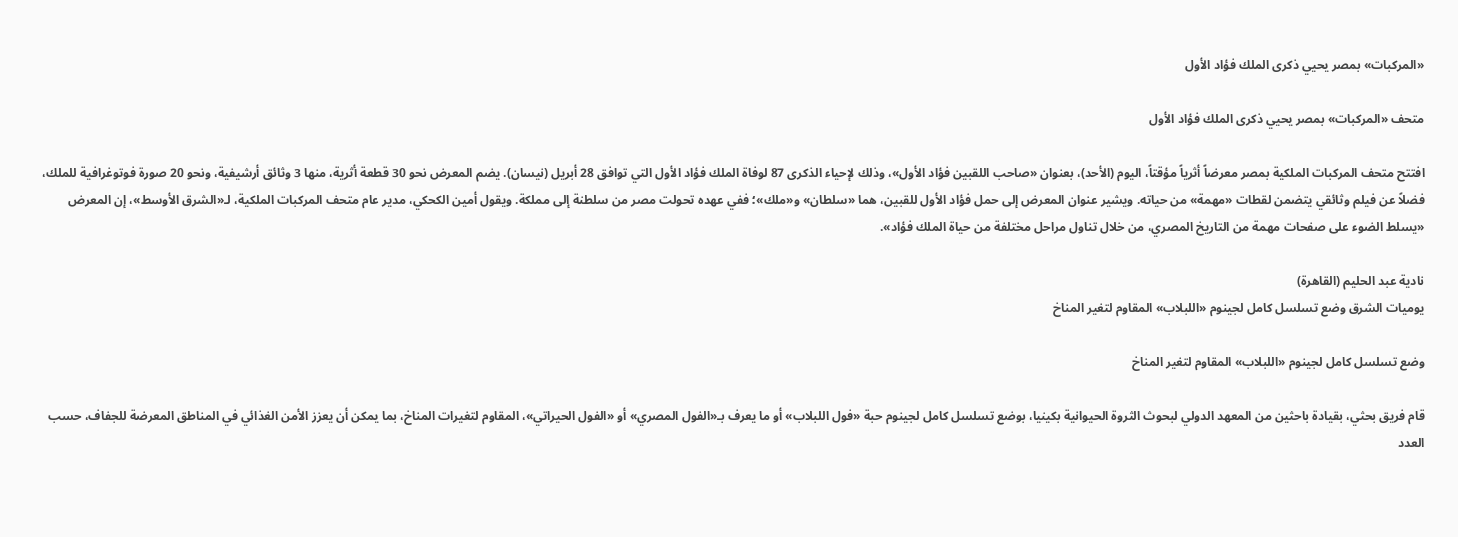«المركبات» بمصر يحيي ذكرى الملك فؤاد الأول

متحف «المركبات» بمصر يحيي ذكرى الملك فؤاد الأول

افتتح متحف المركبات الملكية بمصر معرضاً أثرياً مؤقتاً، اليوم (الأحد)، بعنوان «صاحب اللقبين فؤاد الأول»، وذلك لإحياء الذكرى 87 لوفاة الملك فؤاد الأول التي توافق 28 أبريل (نيسان). يضم المعرض نحو 30 قطعة أثرية، منها 3 وثائق أرشيفية، ونحو 20 صورة فوتوغرافية للملك، فضلاً عن فيلم وثائقي يتضمن لقطات «مهمة» من حياته. ويشير عنوان المعرض إلى حمل فؤاد الأول للقبين، هما «سلطان» و«ملك»؛ ففي عهده تحولت مصر من سلطنة إلى مملكة. ويقول أمين الكحكي، مدير عام متحف المركبات الملكية، لـ«الشرق الأوسط»، إن المعرض «يسلط الضوء على صفحات مهمة من التاريخ المصري، من خلال تناول مراحل مختلفة من حياة الملك فؤاد».

نادية عبد الحليم (القاهرة)
يوميات الشرق وضع تسلسل كامل لجينوم «اللبلاب» المقاوم لتغير المناخ

وضع تسلسل كامل لجينوم «اللبلاب» المقاوم لتغير المناخ

قام فريق بحثي، بقيادة باحثين من المعهد الدولي لبحوث الثروة الحيوانية بكينيا، بوضع تسلسل كامل لجينوم حبة «فول اللبلاب» أو ما يعرف بـ«الفول المصري» أو «الفول الحيراتي»، المقاوم لتغيرات المناخ، بما يمكن أن يعزز الأمن الغذائي في المناطق المعرضة للجفاف، حسب العدد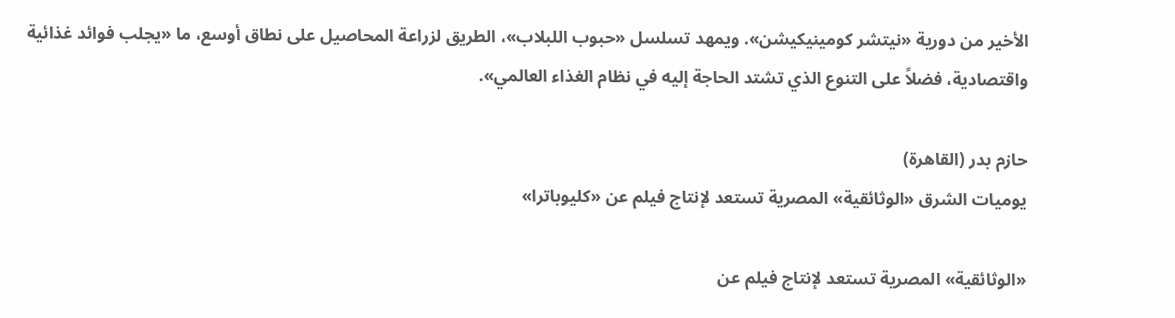الأخير من دورية «نيتشر كومينيكيشن». ويمهد تسلسل «حبوب اللبلاب»، الطريق لزراعة المحاصيل على نطاق أوسع، ما «يجلب فوائد غذائية واقتصادية، فضلاً على التنوع الذي تشتد الحاجة إليه في نظام الغذاء العالمي».

حازم بدر (القاهرة)
يوميات الشرق «الوثائقية» المصرية تستعد لإنتاج فيلم عن «كليوباترا»

«الوثائقية» المصرية تستعد لإنتاج فيلم عن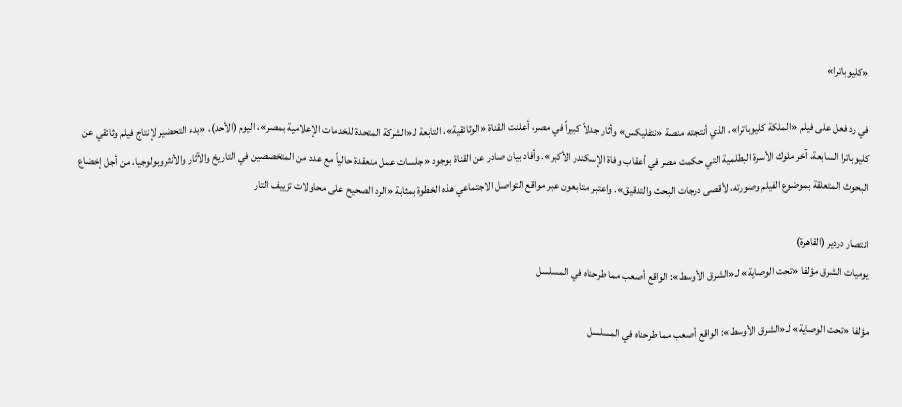«كليوباترا»

في رد فعل على فيلم «الملكة كليوباترا»، الذي أنتجته منصة «نتفليكس» وأثار جدلاً كبيراً في مصر، أعلنت القناة «الوثائقية»، التابعة لـ«الشركة المتحدة للخدمات الإعلامية بمصر»، اليوم (الأحد)، «بدء التحضير لإنتاج فيلم وثائقي عن كليوباترا السابعة، آخر ملوك الأسرة البطلمية التي حكمت مصر في أعقاب وفاة الإسكندر الأكبر». وأفاد بيان صادر عن القناة بوجود «جلسات عمل منعقدة حالياً مع عدد من المتخصصين في التاريخ والآثار والأنثروبولوجيا، من أجل إخضاع البحوث المتعلقة بموضوع الفيلم وصورته، لأقصى درجات البحث والتدقيق». واعتبر متابعون عبر مواقع التواصل الاجتماعي هذه الخطوة بمثابة «الرد الصحيح على محاولات تزييف التار

انتصار دردير (القاهرة)
يوميات الشرق مؤلفا «تحت الوصاية» لـ«الشرق الأوسط»: الواقع أصعب مما طرحناه في المسلسل

مؤلفا «تحت الوصاية» لـ«الشرق الأوسط»: الواقع أصعب مما طرحناه في المسلسل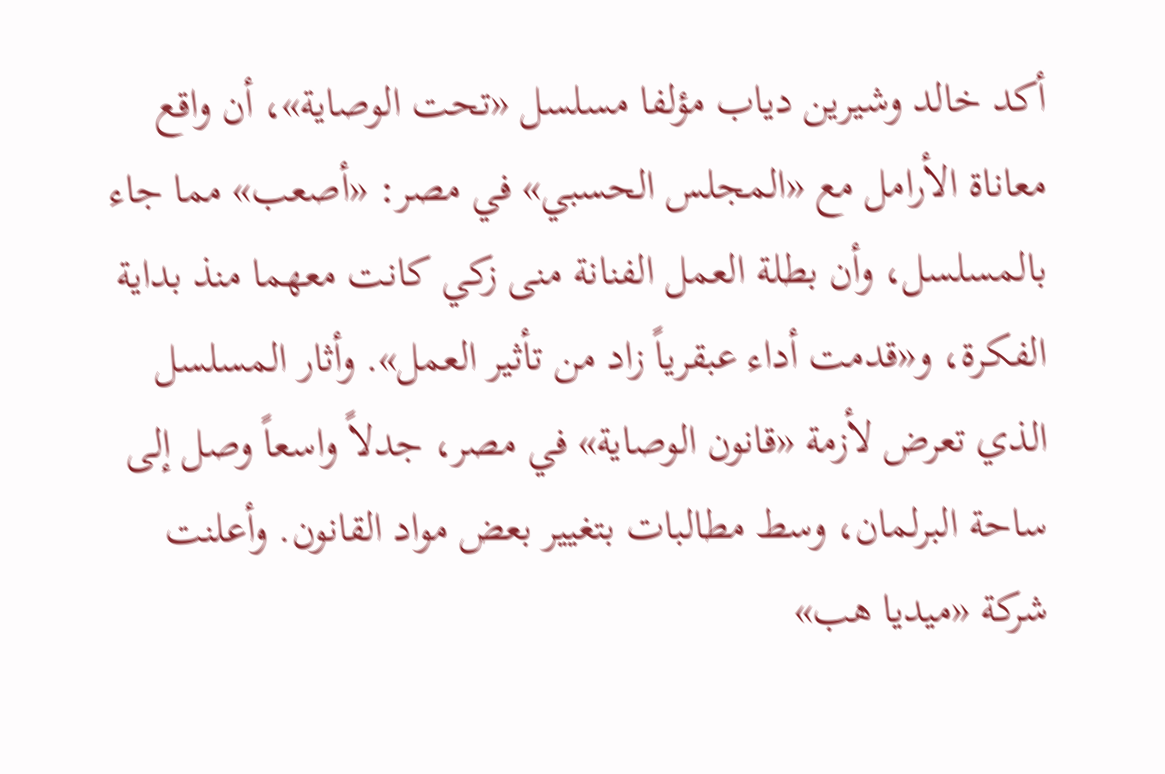أكد خالد وشيرين دياب مؤلفا مسلسل «تحت الوصاية»، أن واقع معاناة الأرامل مع «المجلس الحسبي» في مصر: «أصعب» مما جاء بالمسلسل، وأن بطلة العمل الفنانة منى زكي كانت معهما منذ بداية الفكرة، و«قدمت أداء عبقرياً زاد من تأثير العمل». وأثار المسلسل الذي تعرض لأزمة «قانون الوصاية» في مصر، جدلاً واسعاً وصل إلى ساحة البرلمان، وسط مطالبات بتغيير بعض مواد القانون. وأعلنت شركة «ميديا هب»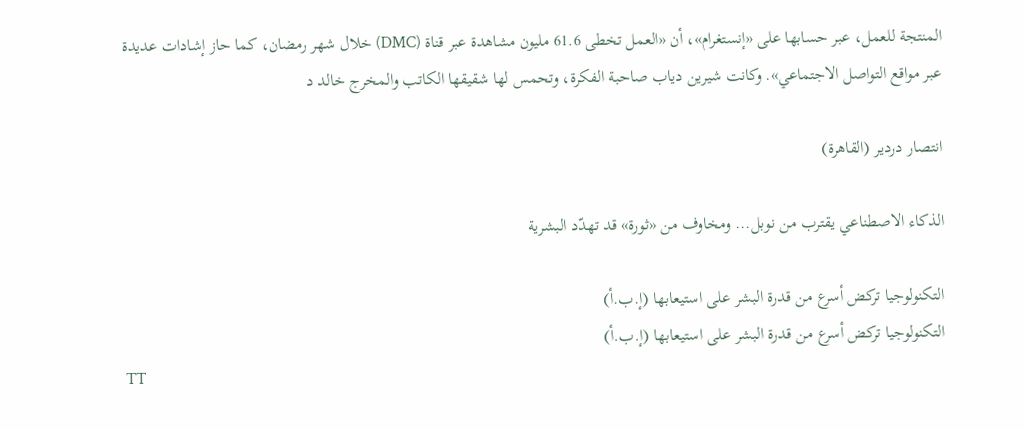المنتجة للعمل، عبر حسابها على «إنستغرام»، أن «العمل تخطى 61.6 مليون مشاهدة عبر قناة (DMC) خلال شهر رمضان، كما حاز إشادات عديدة عبر مواقع التواصل الاجتماعي». وكانت شيرين دياب صاحبة الفكرة، وتحمس لها شقيقها الكاتب والمخرج خالد د

انتصار دردير (القاهرة)

الذكاء الاصطناعي يقترب من نوبل... ومخاوف من «ثورة» قد تهدّد البشرية

التكنولوجيا تركض أسرع من قدرة البشر على استيعابها (إ.ب.أ)
التكنولوجيا تركض أسرع من قدرة البشر على استيعابها (إ.ب.أ)
TT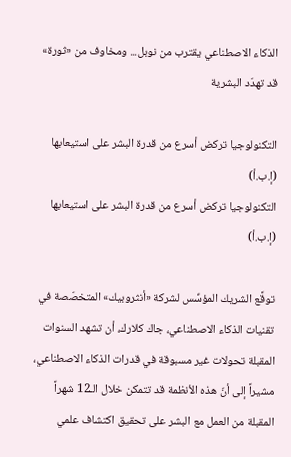الذكاء الاصطناعي يقترب من نوبل... ومخاوف من «ثورة» قد تهدّد البشرية

التكنولوجيا تركض أسرع من قدرة البشر على استيعابها (إ.ب.أ)
التكنولوجيا تركض أسرع من قدرة البشر على استيعابها (إ.ب.أ)

توقَّع الشريك المؤسِّس لشركة «أنثروبيك» المتخصّصة في تقنيات الذكاء الاصطناعي، جاك كلارك، أن تشهد السنوات المقبلة تحولات غير مسبوقة في قدرات الذكاء الاصطناعي، مشيراً إلى أنّ هذه الأنظمة قد تتمكن خلال الـ12 شهراً المقبلة من العمل مع البشر على تحقيق اكتشاف علمي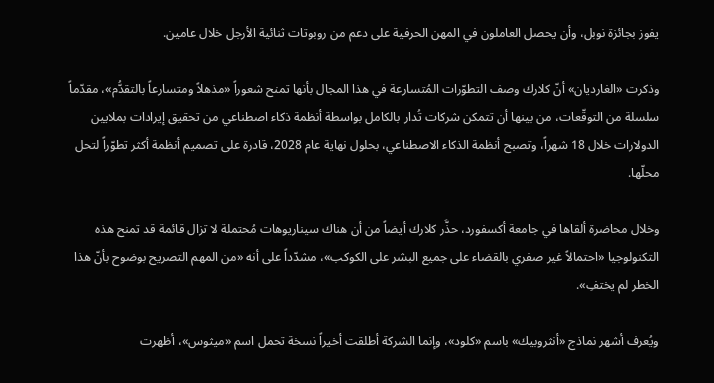يفوز بجائزة نوبل، وأن يحصل العاملون في المهن الحرفية على دعم من روبوتات ثنائية الأرجل خلال عامين.

وذكرت «الغارديان» أنّ كلارك وصف التطوّرات المُتسارعة في هذا المجال بأنها تمنح شعوراً «مذهلاً ومتسارعاً بالتقدُّم»، مقدّماً سلسلة من التوقّعات، من بينها أن تتمكن شركات تُدار بالكامل بواسطة أنظمة ذكاء اصطناعي من تحقيق إيرادات بملايين الدولارات خلال 18 شهراً، وتصبح أنظمة الذكاء الاصطناعي، بحلول نهاية عام 2028، قادرة على تصميم أنظمة أكثر تطوّراً لتحل محلّها.

وخلال محاضرة ألقاها في جامعة أكسفورد، حذَّر كلارك أيضاً من أن هناك سيناريوهات مُحتملة لا تزال قائمة قد تمنح هذه التكنولوجيا «احتمالاً غير صفري بالقضاء على جميع البشر على الكوكب»، مشدّداً على أنه «من المهم التصريح بوضوح بأنّ هذا الخطر لم يختفِ».

ويُعرف أشهر نماذج «أنثروبيك» باسم «كلود»، وإنما الشركة أطلقت أخيراً نسخة تحمل اسم «ميثوس»، أظهرت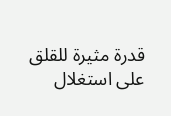قدرة مثيرة للقلق على استغلال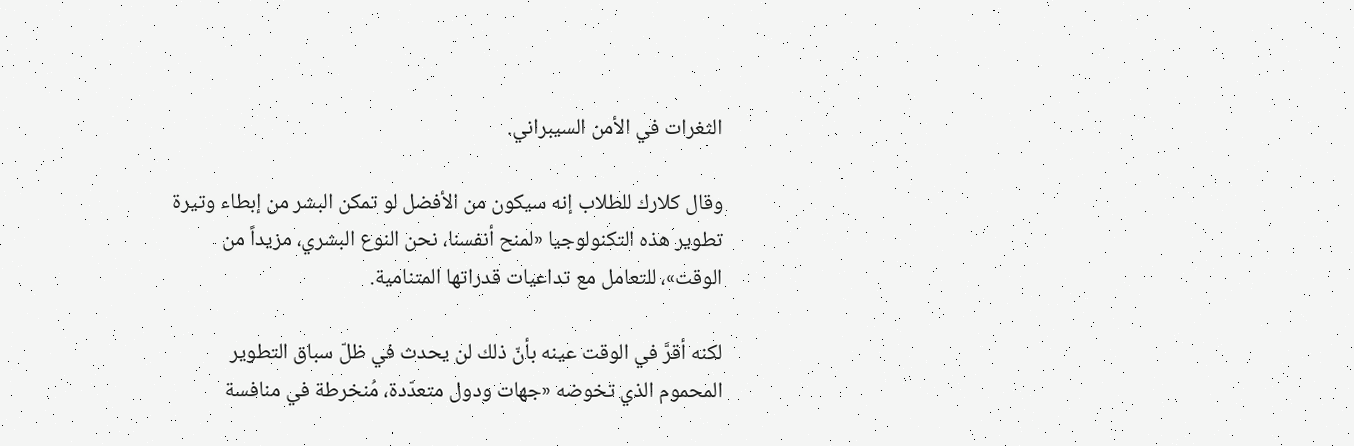الثغرات في الأمن السيبراني.

وقال كلارك للطلاب إنه سيكون من الأفضل لو تمكن البشر من إبطاء وتيرة تطوير هذه التكنولوجيا «لمنح أنفسنا، نحن النوع البشري، مزيداً من الوقت»، للتعامل مع تداعيات قدراتها المتنامية.

لكنه أقرَّ في الوقت عينه بأنّ ذلك لن يحدث في ظلّ سباق التطوير المحموم الذي تخوضه «جهات ودول متعدّدة، مُنخرطة في منافسة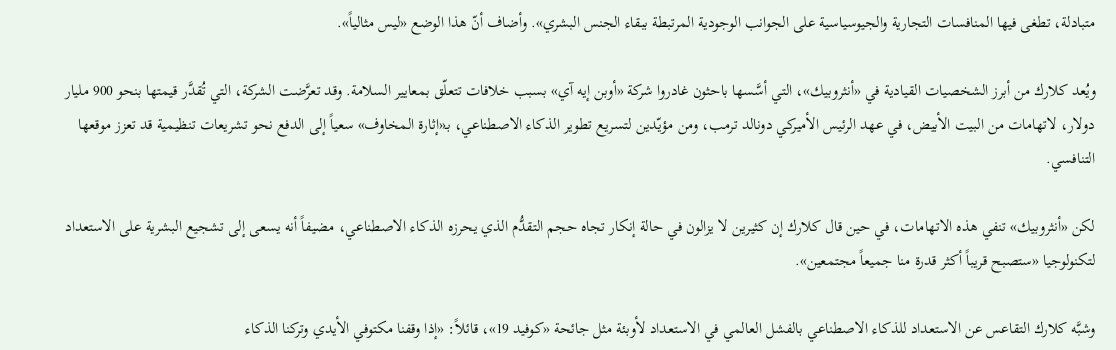متبادلة، تطغى فيها المنافسات التجارية والجيوسياسية على الجوانب الوجودية المرتبطة ببقاء الجنس البشري». وأضاف أنّ هذا الوضع «ليس مثالياً».

ويُعد كلارك من أبرز الشخصيات القيادية في «أنثروبيك»، التي أسَّسها باحثون غادروا شركة «أوبن إيه آي» بسبب خلافات تتعلّق بمعايير السلامة. وقد تعرَّضت الشركة، التي تُقدَّر قيمتها بنحو 900 مليار دولار، لاتهامات من البيت الأبيض، في عهد الرئيس الأميركي دونالد ترمب، ومن مؤيّدين لتسريع تطوير الذكاء الاصطناعي، بـ«إثارة المخاوف» سعياً إلى الدفع نحو تشريعات تنظيمية قد تعزز موقعها التنافسي.

لكن «أنثروبيك» تنفي هذه الاتهامات، في حين قال كلارك إن كثيرين لا يزالون في حالة إنكار تجاه حجم التقدُّم الذي يحرزه الذكاء الاصطناعي، مضيفاً أنه يسعى إلى تشجيع البشرية على الاستعداد لتكنولوجيا «ستصبح قريباً أكثر قدرة منا جميعاً مجتمعين».

وشبَّه كلارك التقاعس عن الاستعداد للذكاء الاصطناعي بالفشل العالمي في الاستعداد لأوبئة مثل جائحة «كوفيد 19»، قائلاً: «إذا وقفنا مكتوفي الأيدي وتركنا الذكاء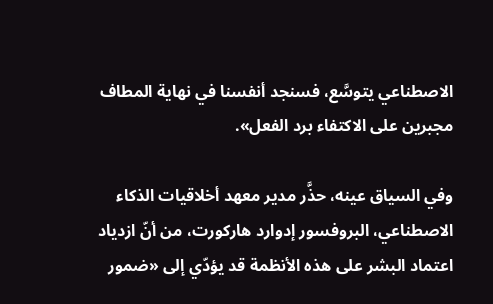الاصطناعي يتوسَّع، فسنجد أنفسنا في نهاية المطاف مجبرين على الاكتفاء برد الفعل».

وفي السياق عينه، حذَّر مدير معهد أخلاقيات الذكاء الاصطناعي، البروفسور إدوارد هاركورت، من أنّ ازدياد اعتماد البشر على هذه الأنظمة قد يؤدّي إلى «ضمور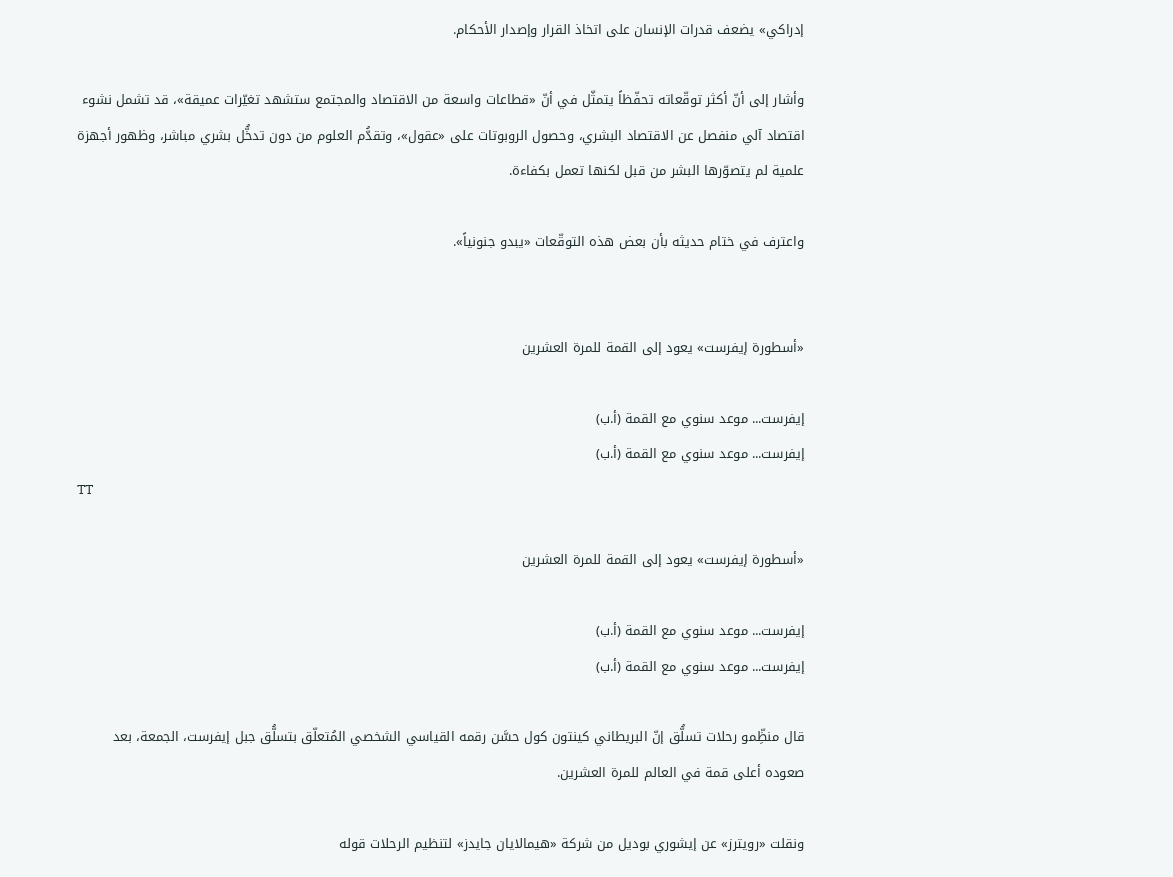إدراكي» يضعف قدرات الإنسان على اتخاذ القرار وإصدار الأحكام.

وأشار إلى أنّ أكثر توقّعاته تحفّظاً يتمثّل في أنّ «قطاعات واسعة من الاقتصاد والمجتمع ستشهد تغيّرات عميقة»، قد تشمل نشوء اقتصاد آلي منفصل عن الاقتصاد البشري، وحصول الروبوتات على «عقول»، وتقدُّم العلوم من دون تدخُّل بشري مباشر، وظهور أجهزة علمية لم يتصوّرها البشر من قبل لكنها تعمل بكفاءة.

واعترف في ختام حديثه بأن بعض هذه التوقّعات «يبدو جنونياً».


«أسطورة إيفرست» يعود إلى القمة للمرة العشرين

إيفرست... موعد سنوي مع القمة (أ.ب)
إيفرست... موعد سنوي مع القمة (أ.ب)
TT

«أسطورة إيفرست» يعود إلى القمة للمرة العشرين

إيفرست... موعد سنوي مع القمة (أ.ب)
إيفرست... موعد سنوي مع القمة (أ.ب)

قال منظِّمو رحلات تسلُّق إنّ البريطاني كينتون كول حسَّن رقمه القياسي الشخصي المُتعلّق بتسلُّق جبل إيفرست، الجمعة، بعد صعوده أعلى قمة في العالم للمرة العشرين.

ونقلت «رويترز» عن إيشوري بوديل من شركة «هيمالايان جايدز» لتنظيم الرحلات قوله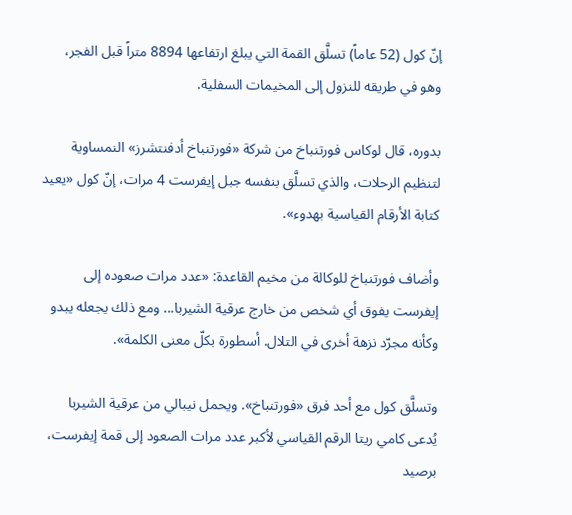إنّ كول (52 عاماً) تسلَّق القمة التي يبلغ ارتفاعها 8894 متراً قبل الفجر، وهو في طريقه للنزول إلى المخيمات السفلية.

بدوره، قال لوكاس فورتنباخ من شركة «فورتنباخ أدفنتشرز» النمساوية لتنظيم الرحلات، والذي تسلَّق بنفسه جبل إيفرست 4 مرات، إنّ كول «يعيد كتابة الأرقام القياسية بهدوء».

وأضاف فورتنباخ للوكالة من مخيم القاعدة: «عدد مرات صعوده إلى إيفرست يفوق أي شخص من خارج عرقية الشيربا... ومع ذلك يجعله يبدو وكأنه مجرّد نزهة أخرى في التلال. أسطورة بكلّ معنى الكلمة».

وتسلَّق كول مع أحد فرق «فورتنباخ». ويحمل نيبالي من عرقية الشيربا يُدعى كامي ريتا الرقم القياسي لأكبر عدد مرات الصعود إلى قمة إيفرست، برصيد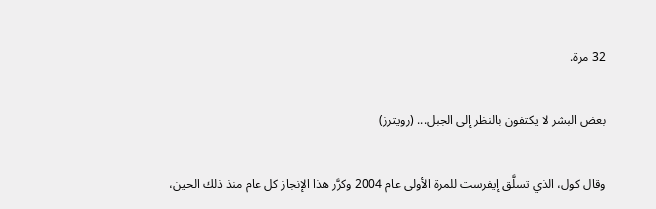32 مرة.

بعض البشر لا يكتفون بالنظر إلى الجبل... (رويترز)

وقال كول، الذي تسلَّق إيفرست للمرة الأولى عام 2004 وكرَّر هذا الإنجاز كل عام منذ ذلك الحين،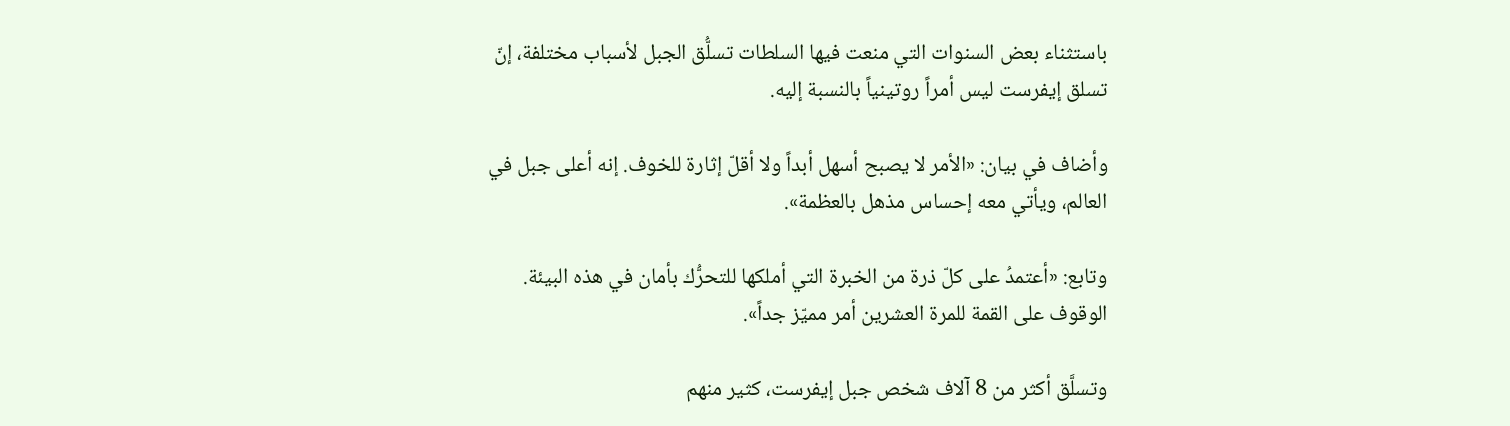باستثناء بعض السنوات التي منعت فيها السلطات تسلُّق الجبل لأسباب مختلفة، إنّ تسلق إيفرست ليس أمراً روتينياً بالنسبة إليه.

وأضاف في بيان: «الأمر لا يصبح أسهل أبداً ولا أقلّ إثارة للخوف. إنه أعلى جبل في العالم، ويأتي معه إحساس مذهل بالعظمة».

وتابع: «أعتمدُ على كلّ ذرة من الخبرة التي أملكها للتحرُّك بأمان في هذه البيئة. الوقوف على القمة للمرة العشرين أمر مميّز جداً».

وتسلَّق أكثر من 8 آلاف شخص جبل إيفرست، كثير منهم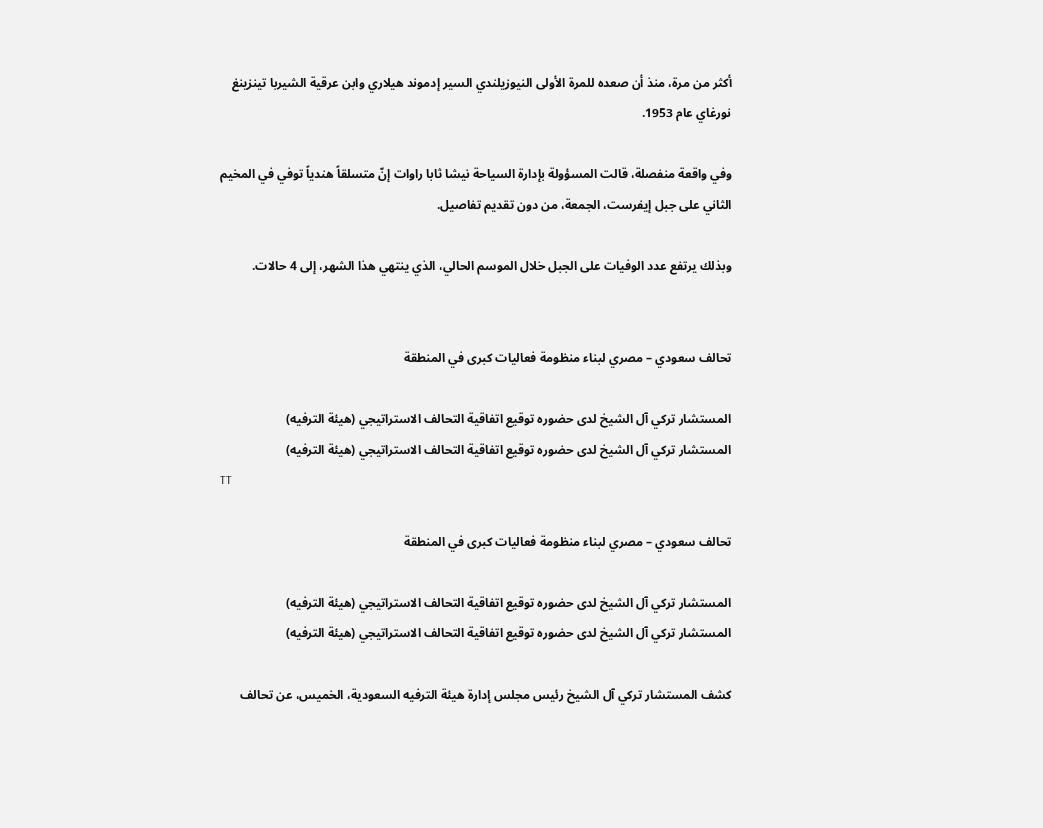أكثر من مرة، منذ أن صعده للمرة الأولى النيوزيلندي السير إدموند هيلاري وابن عرقية الشيربا تينزينغ نورغاي عام 1953.

وفي واقعة منفصلة، قالت المسؤولة بإدارة السياحة نيشا ثابا راوات إنّ متسلقاً هندياً توفي في المخيم الثاني على جبل إيفرست، الجمعة، من دون تقديم تفاصيل.

وبذلك يرتفع عدد الوفيات على الجبل خلال الموسم الحالي، الذي ينتهي هذا الشهر، إلى 4 حالات.


تحالف سعودي – مصري لبناء منظومة فعاليات كبرى في المنطقة

المستشار تركي آل الشيخ لدى حضوره توقيع اتفاقية التحالف الاستراتيجي (هيئة الترفيه)
المستشار تركي آل الشيخ لدى حضوره توقيع اتفاقية التحالف الاستراتيجي (هيئة الترفيه)
TT

تحالف سعودي – مصري لبناء منظومة فعاليات كبرى في المنطقة

المستشار تركي آل الشيخ لدى حضوره توقيع اتفاقية التحالف الاستراتيجي (هيئة الترفيه)
المستشار تركي آل الشيخ لدى حضوره توقيع اتفاقية التحالف الاستراتيجي (هيئة الترفيه)

كشف المستشار تركي آل الشيخ رئيس مجلس إدارة هيئة الترفيه السعودية، الخميس، عن تحالف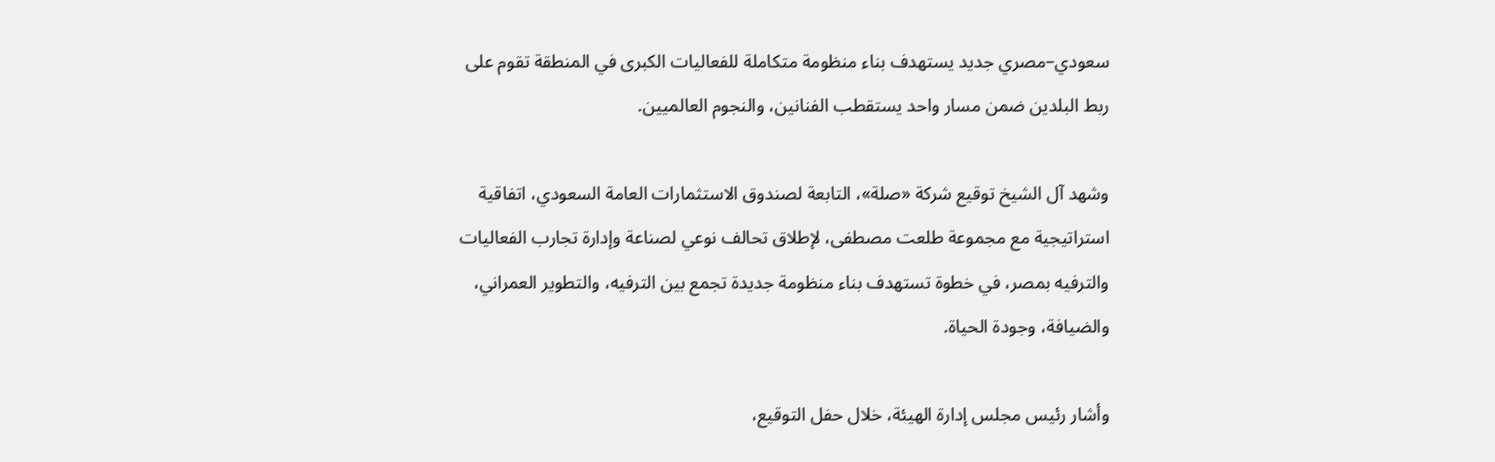سعودي–مصري جديد يستهدف بناء منظومة متكاملة للفعاليات الكبرى في المنطقة تقوم على ربط البلدين ضمن مسار واحد يستقطب الفنانين، والنجوم العالميين.

وشهد آل الشيخ توقيع شركة «صلة»، التابعة لصندوق الاستثمارات العامة السعودي، اتفاقية استراتيجية مع مجموعة طلعت مصطفى، لإطلاق تحالف نوعي لصناعة وإدارة تجارب الفعاليات والترفيه بمصر، في خطوة تستهدف بناء منظومة جديدة تجمع بين الترفيه، والتطوير العمراني، والضيافة، وجودة الحياة.

وأشار رئيس مجلس إدارة الهيئة، خلال حفل التوقيع،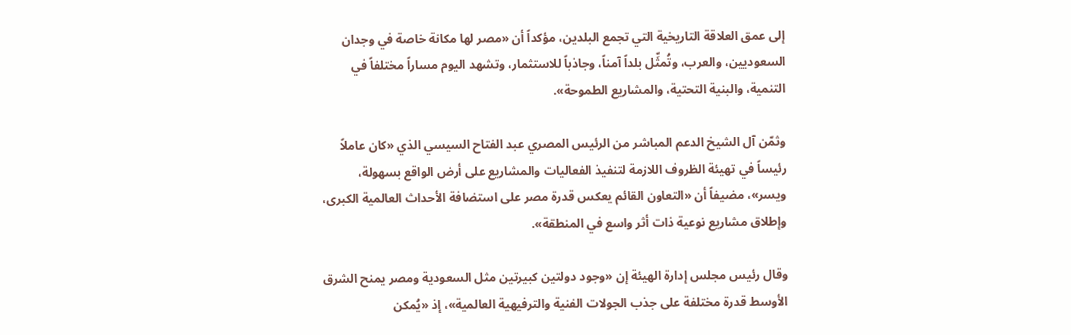إلى عمق العلاقة التاريخية التي تجمع البلدين، مؤكداً أن «مصر لها مكانة خاصة في وجدان السعوديين، والعرب، وتُمثِّل بلداً آمناً، وجاذباً للاستثمار، وتشهد اليوم مساراً مختلفاً في التنمية، والبنية التحتية، والمشاريع الطموحة».

وثمّن آل الشيخ الدعم المباشر من الرئيس المصري عبد الفتاح السيسي الذي «كان عاملاً رئيساً في تهيئة الظروف اللازمة لتنفيذ الفعاليات والمشاريع على أرض الواقع بسهولة، ويسر»، مضيفاً أن «التعاون القائم يعكس قدرة مصر على استضافة الأحداث العالمية الكبرى، وإطلاق مشاريع نوعية ذات أثر واسع في المنطقة».

وقال رئيس مجلس إدارة الهيئة إن «وجود دولتين كبيرتين مثل السعودية ومصر يمنح الشرق الأوسط قدرة مختلفة على جذب الجولات الفنية والترفيهية العالمية»، إذ «يُمكن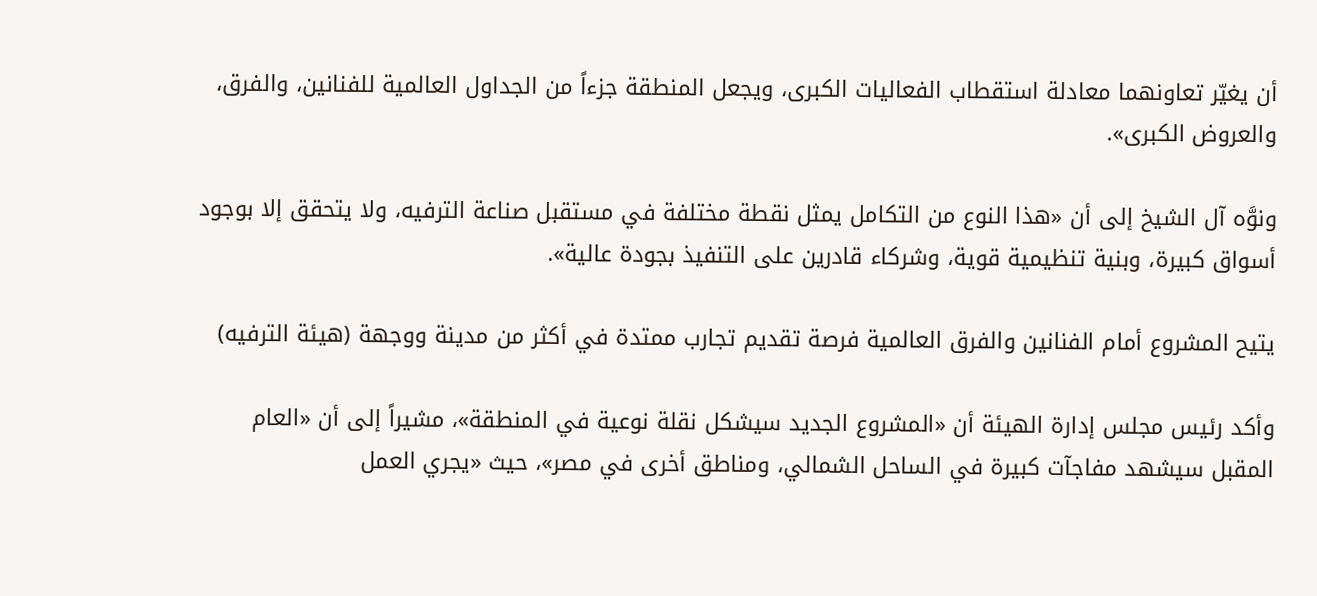أن يغيّر تعاونهما معادلة استقطاب الفعاليات الكبرى، ويجعل المنطقة جزءاً من الجداول العالمية للفنانين، والفرق، والعروض الكبرى».

ونوَّه آل الشيخ إلى أن «هذا النوع من التكامل يمثل نقطة مختلفة في مستقبل صناعة الترفيه، ولا يتحقق إلا بوجود أسواق كبيرة، وبنية تنظيمية قوية، وشركاء قادرين على التنفيذ بجودة عالية».

يتيح المشروع أمام الفنانين والفرق العالمية فرصة تقديم تجارب ممتدة في أكثر من مدينة ووجهة (هيئة الترفيه)

وأكد رئيس مجلس إدارة الهيئة أن «المشروع الجديد سيشكل نقلة نوعية في المنطقة»، مشيراً إلى أن «العام المقبل سيشهد مفاجآت كبيرة في الساحل الشمالي، ومناطق أخرى في مصر»، حيث «يجري العمل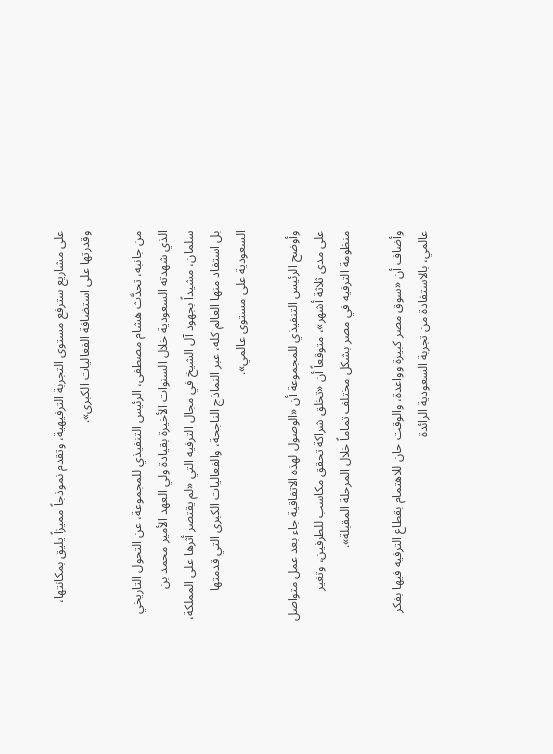على مشاريع سترفع مستوى التجربة الترفيهية، وتقدم نموذجاً مميزاً يليق بمكانتها، وقدرتها على استضافة الفعاليات الكبرى».

من جانبه، تحدَّث هشام مصطفى، الرئيس التنفيذي للمجموعة، عن التحول التاريخي الذي شهدته السعودية خلال السنوات الأخيرة بقيادة ولي العهد الأمير محمد بن سلمان، مشيداً بجهود آل الشيخ في مجال الترفيه التي «لم يقتصر أثرها على المملكة، بل استفاد منها العالم كله، عبر النماذج الناجحة، والفعاليات الكبرى التي قدمتها السعودية على مستوى عالمي».

وأوضح الرئيس التنفيذي للمجموعة أن «الوصول لهذه الاتفاقية جاء بعد عمل متواصل على مدى ثلاثة أشهر»، متوقعاً أن «تخلق شراكة تحقق مكاسب للطرفين، وتغير منظومة الترفيه في مصر بشكل مختلف تماماً خلال المرحلة المقبلة».

وأضاف أن «سوق مصر كبيرة وواعدة، والوقت حان للاهتمام بقطاع الترفيه فيها بفكر عالمي، بالاستفادة من تجربة السعودية الرائدة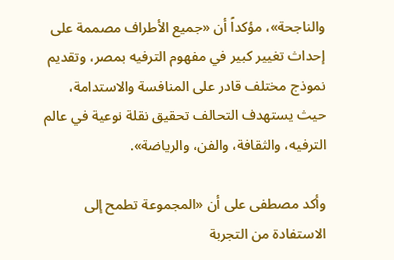والناجحة»، مؤكداً أن «جميع الأطراف مصممة على إحداث تغيير كبير في مفهوم الترفيه بمصر، وتقديم نموذج مختلف قادر على المنافسة والاستدامة، حيث يستهدف التحالف تحقيق نقلة نوعية في عالم الترفيه، والثقافة، والفن، والرياضة».

وأكد مصطفى على أن «المجموعة تطمح إلى الاستفادة من التجربة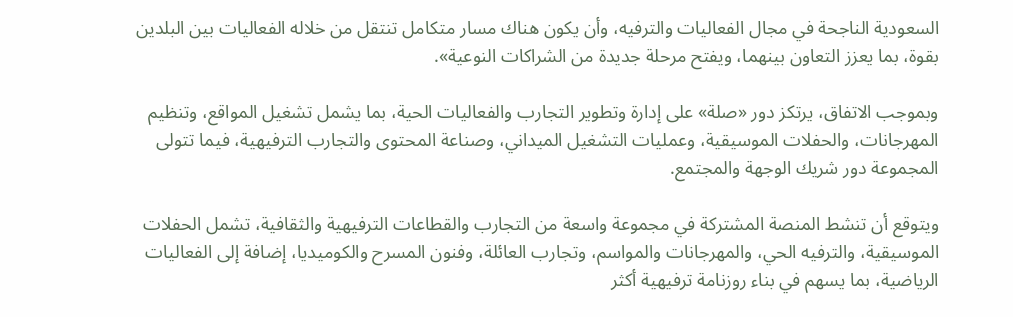السعودية الناجحة في مجال الفعاليات والترفيه، وأن يكون هناك مسار متكامل تنتقل من خلاله الفعاليات بين البلدين بقوة، بما يعزز التعاون بينهما، ويفتح مرحلة جديدة من الشراكات النوعية».

وبموجب الاتفاق، يرتكز دور «صلة» على إدارة وتطوير التجارب والفعاليات الحية، بما يشمل تشغيل المواقع، وتنظيم المهرجانات، والحفلات الموسيقية، وعمليات التشغيل الميداني، وصناعة المحتوى والتجارب الترفيهية، فيما تتولى المجموعة دور شريك الوجهة والمجتمع.

ويتوقع أن تنشط المنصة المشتركة في مجموعة واسعة من التجارب والقطاعات الترفيهية والثقافية، تشمل الحفلات الموسيقية، والترفيه الحي، والمهرجانات والمواسم، وتجارب العائلة، وفنون المسرح والكوميديا، إضافة إلى الفعاليات الرياضية، بما يسهم في بناء روزنامة ترفيهية أكثر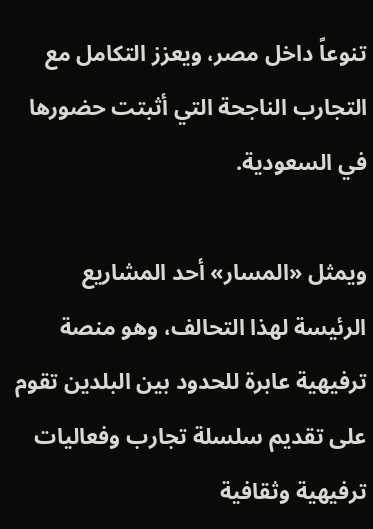تنوعاً داخل مصر، ويعزز التكامل مع التجارب الناجحة التي أثبتت حضورها في السعودية.

ويمثل «المسار» أحد المشاريع الرئيسة لهذا التحالف، وهو منصة ترفيهية عابرة للحدود بين البلدين تقوم على تقديم سلسلة تجارب وفعاليات ترفيهية وثقافية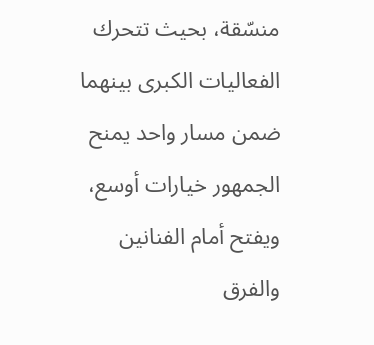منسّقة، بحيث تتحرك الفعاليات الكبرى بينهما ضمن مسار واحد يمنح الجمهور خيارات أوسع، ويفتح أمام الفنانين والفرق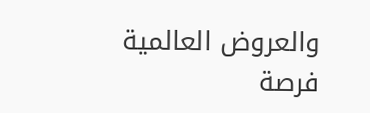والعروض العالمية فرصة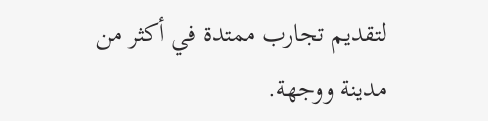لتقديم تجارب ممتدة في أكثر من مدينة ووجهة.